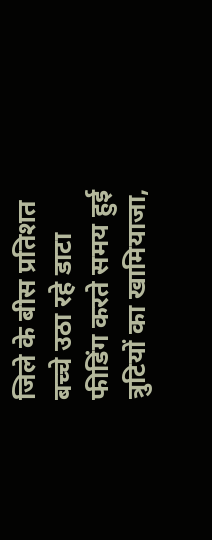जिले के बीस प्रतिशत बच्चे उठा रहे डाटा फीडिंग करते समय हुई त्रुटियों का खामियाजा,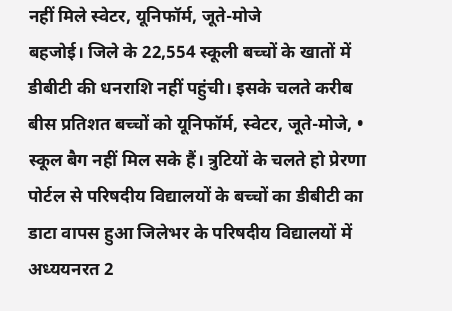नहीं मिले स्वेटर, यूनिफॉर्म, जूते-मोजे
बहजोई। जिले के 22,554 स्कूली बच्चों के खातों में डीबीटी की धनराशि नहीं पहुंची। इसके चलते करीब बीस प्रतिशत बच्चों को यूनिफॉर्म, स्वेटर, जूते-मोजे, • स्कूल बैग नहीं मिल सके हैं। त्रुटियों के चलते हो प्रेरणा पोर्टल से परिषदीय विद्यालयों के बच्चों का डीबीटी का डाटा वापस हुआ जिलेभर के परिषदीय विद्यालयों में अध्ययनरत 2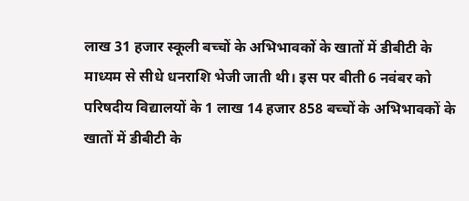लाख 31 हजार स्कूली बच्चों के अभिभावकों के खातों में डीबीटी के माध्यम से सीधे धनराशि भेजी जाती थी। इस पर बीती 6 नवंबर को परिषदीय विद्यालयों के 1 लाख 14 हजार 858 बच्चों के अभिभावकों के खातों में डीबीटी के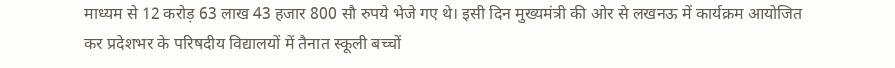माध्यम से 12 करोड़ 63 लाख 43 हजार 800 सौ रुपये भेजे गए थे। इसी दिन मुख्यमंत्री की ओर से लखनऊ में कार्यक्रम आयोजित कर प्रदेशभर के परिषदीय विद्यालयों में तैनात स्कूली बच्चों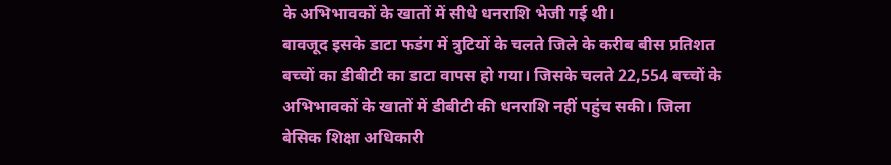के अभिभावकों के खातों में सीधे धनराशि भेजी गई थी।
बावजूद इसके डाटा फडंग में त्रुटियों के चलते जिले के करीब बीस प्रतिशत बच्चों का डीबीटी का डाटा वापस हो गया। जिसके चलते 22,554 बच्चों के अभिभावकों के खातों में डीबीटी की धनराशि नहीं पहुंच सकी। जिला बेसिक शिक्षा अधिकारी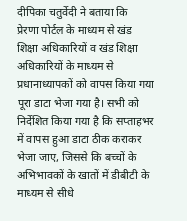दीपिका चतुर्वेदी ने बताया कि
प्रेरणा पोर्टल के माध्यम से खंड शिक्षा अधिकारियों व खंड शिक्षा अधिकारियों के माध्यम से प्रधानाध्यापकों को वापस किया गया पूरा डाटा भेजा गया है। सभी को निर्देशित किया गया है कि सप्ताहभर में वापस हुआ डाटा ठीक कराकर भेजा जाए, जिससे कि बच्चों के अभिभावकों के खातों में डीबीटी के माध्यम से सीधे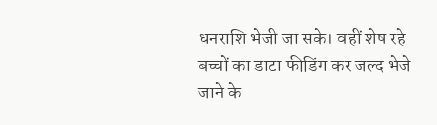धनराशि भेजी जा सके। वहीं शेष रहे बच्चों का डाटा फीडिंग कर जल्द भेजे जाने के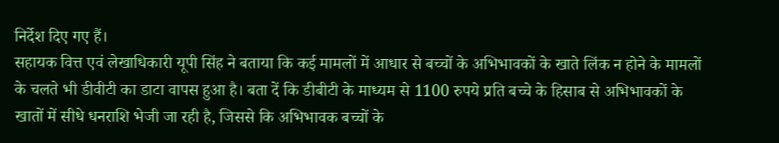निर्देश दिए गए हैं।
सहायक वित्त एवं लेखाधिकारी यूपी सिंह ने बताया कि कई मामलों में आधार से बच्चों के अभिभावकों के खाते लिंक न होने के मामलों के चलते भी डीवीटी का डाटा वापस हुआ है। बता दें कि डीबीटी के माध्यम से 1100 रुपये प्रति बच्चे के हिसाब से अभिभावकों के खातों में सीधे धनराशि भेजी जा रही है, जिससे कि अभिभावक बच्चों के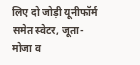लिए दो जोड़ी यूनीफॉर्म समेत स्वेटर, जूता-मोजा व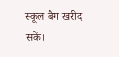स्कूल बैग खरीद सकें।